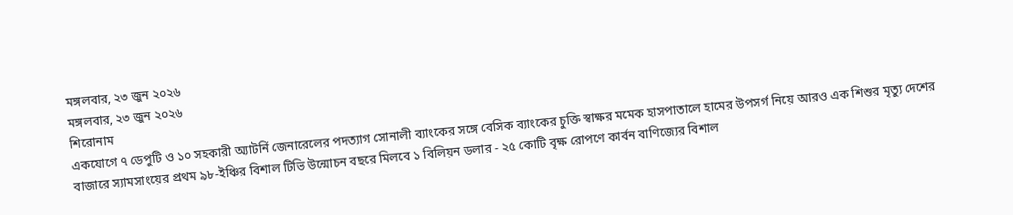মঙ্গলবার, ২৩ জুন ২০২৬
মঙ্গলবার, ২৩ জুন ২০২৬
শিরোনাম
একযোগে ৭ ডেপুটি ও ১০ সহকারী অ্যাটর্নি জেনারেলের পদত্যাগ সোনালী ব্যাংকের সঙ্গে বেসিক ব্যাংকের চুক্তি স্বাক্ষর মমেক হাসপাতালে হামের উপসর্গ নিয়ে আরও এক শিশুর মৃত্যু দেশের বাজারে স্যামসাংয়ের প্রথম ৯৮-ইঞ্চির বিশাল টিভি উন্মোচন বছরে মিলবে ১ বিলিয়ন ডলার - ২৫ কোটি বৃক্ষ রোপণে কার্বন বাণিজ্যের বিশাল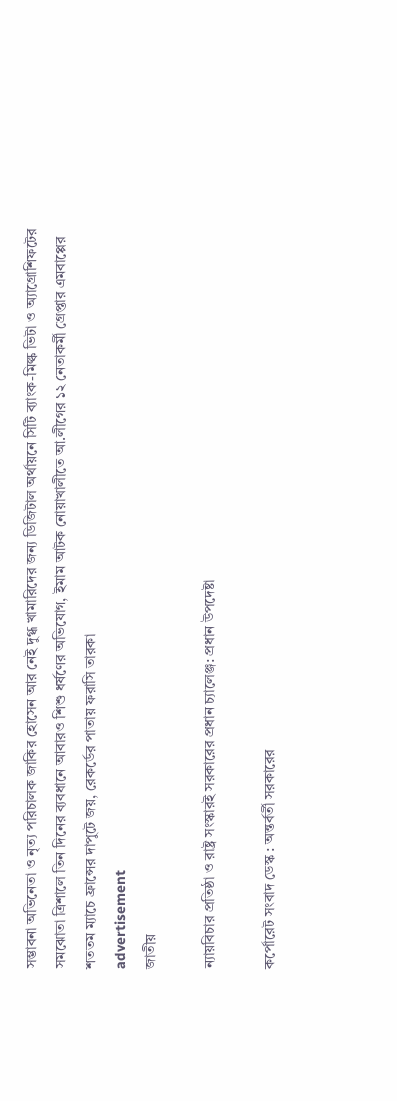সম্ভাবনা অভিনেতা ও নৃত্য পরিচালক জাকির হোসেন আর নেই দুগ্ধ খামারিদের জন্য ডিজিটাল অর্থায়নে সিটি ব্যাংক-মিল্ক ভিটা ও অ্যাগ্রোশিফটের সমঝোতা ত্রিশালে তিন দিনের ব্যবধানে আবারও শিশু ধর্ষণের অভিযোগ, ইমাম আটক নোয়াখালীতে আ.লীগের ১২ নেতাকর্মী গ্রেপ্তার এমবাপ্পের শততম ম্যাচে ফ্রান্সের দাপুটে জয়, রেকর্ডের পাতায় ফরাসি তারকা
advertisement
জাতীয়

ন্যায়বিচার প্রতিষ্ঠা ও রাষ্ট্র সংস্কারই সরকারের প্রধান চ্যালেঞ্জ: প্রধান উপদেষ্টা

কর্পোরেট সংবাদ ডেস্ক : অন্তর্বর্তী সরকারের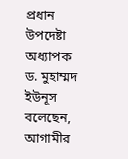প্রধান উপদেষ্টা অধ্যাপক ড. মুহাম্মদ ইউনূস বলেছেন, আগামীর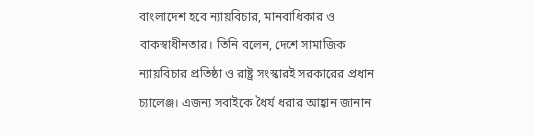বাংলাদেশ হবে ন্যায়বিচার, মানবাধিকার ও বাকস্বাধীনতার। তিনি বলেন, দেশে সামাজিক ন্যায়বিচার প্রতিষ্ঠা ও রাষ্ট্র সংস্কারই সরকারের প্রধান চ্যালেঞ্জ। এজন্য সবাইকে ধৈর্য ধরার আহ্বান জানান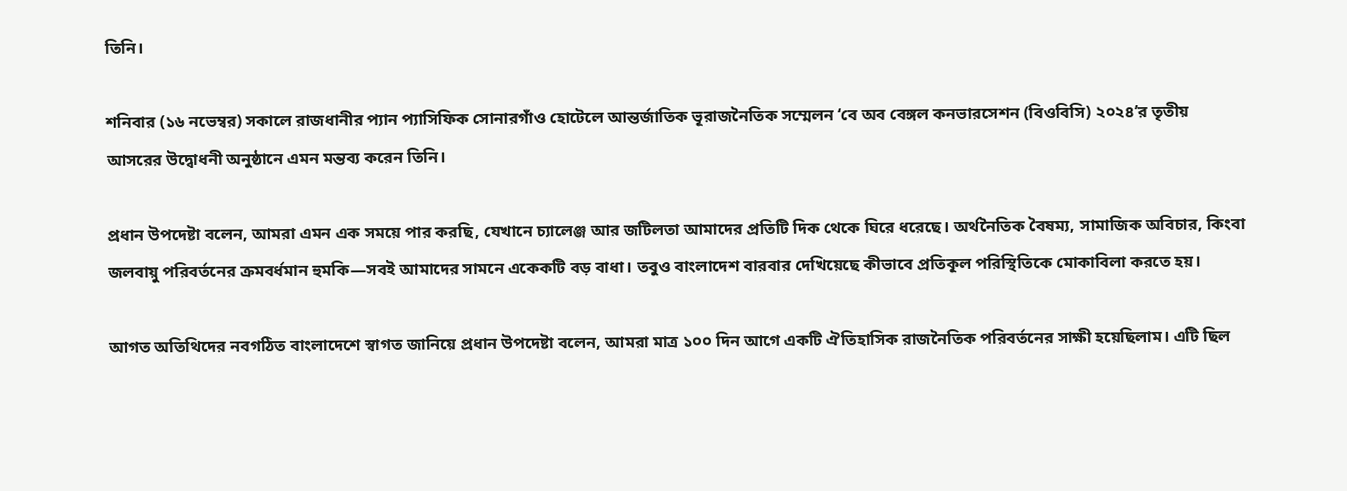তিনি।

শনিবার (১৬ নভেম্বর) সকালে রাজধানীর প্যান প্যাসিফিক সোনারগাঁও হোটেলে আন্তর্জাতিক ভূরাজনৈতিক সম্মেলন ‘বে অব বেঙ্গল কনভারসেশন (বিওবিসি) ২০২৪’র তৃতীয় আসরের উদ্বোধনী অনুষ্ঠানে এমন মন্তব্য করেন তিনি।

প্রধান উপদেষ্টা বলেন, আমরা এমন এক সময়ে পার করছি, যেখানে চ্যালেঞ্জ আর জটিলতা আমাদের প্রতিটি দিক থেকে ঘিরে ধরেছে। অর্থনৈতিক বৈষম্য, সামাজিক অবিচার, কিংবা জলবায়ু পরিবর্তনের ক্রমবর্ধমান হুমকি—সবই আমাদের সামনে একেকটি বড় বাধা। তবুও বাংলাদেশ বারবার দেখিয়েছে কীভাবে প্রতিকূল পরিস্থিতিকে মোকাবিলা করতে হয়।

আগত অতিথিদের নবগঠিত বাংলাদেশে স্বাগত জানিয়ে প্রধান উপদেষ্টা বলেন, আমরা মাত্র ১০০ দিন আগে একটি ঐতিহাসিক রাজনৈতিক পরিবর্তনের সাক্ষী হয়েছিলাম। এটি ছিল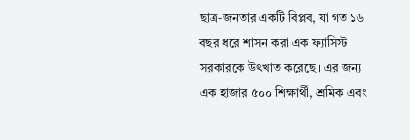ছাত্র-জনতার একটি বিপ্লব, যা গত ১৬ বছর ধরে শাসন করা এক ফ্যাসিস্ট সরকারকে উৎখাত করেছে। এর জন্য এক হাজার ৫০০ শিক্ষার্থী, শ্রমিক এবং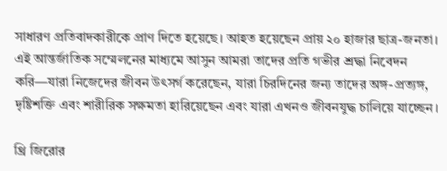সাধারণ প্রতিবাদকারীকে প্রাণ দিতে হয়েছে। আহত হয়েছেন প্রায় ২০ হাজার ছাত্র-জনতা। এই আন্তর্জাতিক সম্মেলনের মাধ্যমে আসুন আমরা তাদের প্রতি গভীর শ্রদ্ধা নিবেদন করি—যারা নিজেদের জীবন উৎসর্গ করেছেন, যারা চিরদিনের জন্য তাদের অঙ্গ-প্রত্যঙ্গ, দৃষ্টিশক্তি এবং শারীরিক সক্ষমতা হারিয়েছেন এবং যারা এখনও জীবনযুদ্ধ চালিয়ে যাচ্ছেন।

থ্রি জিরোর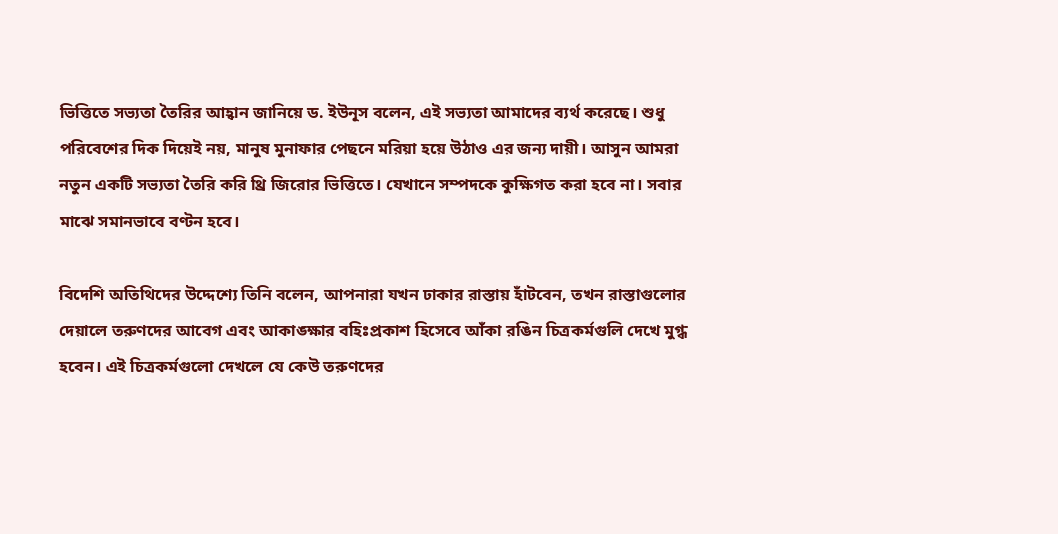ভিত্তিতে সভ্যতা তৈরির আহ্বান জানিয়ে ড. ইউনূস বলেন, এই সভ্যতা আমাদের ব্যর্থ করেছে। শুধু পরিবেশের দিক দিয়েই নয়, মানুষ মুনাফার পেছনে মরিয়া হয়ে উঠাও এর জন্য দায়ী। আসুন আমরা নতুন একটি সভ্যতা তৈরি করি থ্রি জিরোর ভিত্তিতে। যেখানে সম্পদকে কুক্ষিগত করা হবে না। সবার মাঝে সমানভাবে বণ্টন হবে।

বিদেশি অতিথিদের উদ্দেশ্যে তিনি বলেন, আপনারা যখন ঢাকার রাস্তায় হাঁটবেন, তখন রাস্তাগুলোর দেয়ালে তরুণদের আবেগ এবং আকাঙ্ক্ষার বহিঃপ্রকাশ হিসেবে আঁকা রঙিন চিত্রকর্মগুলি দেখে মুগ্ধ হবেন। এই চিত্রকর্মগুলো দেখলে যে কেউ তরুণদের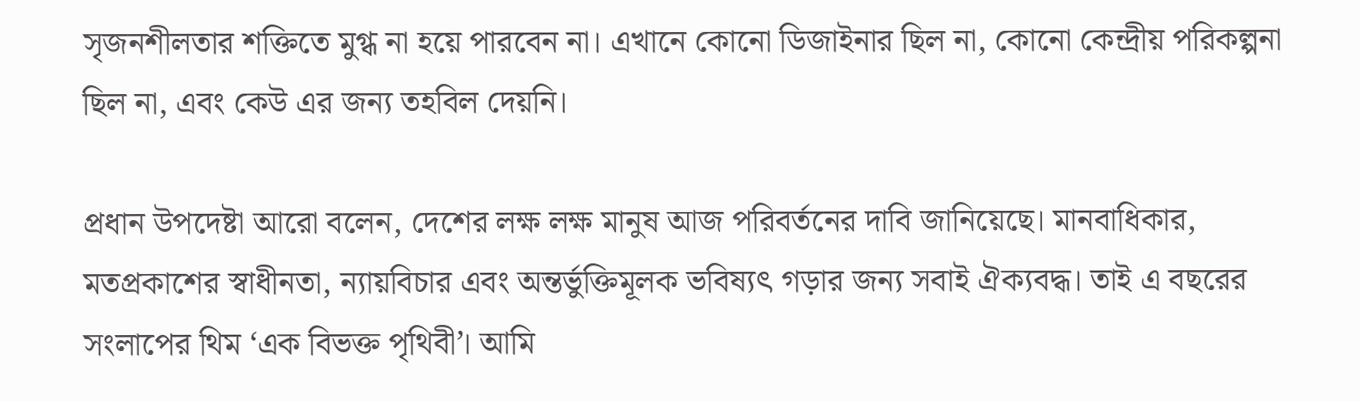সৃজনশীলতার শক্তিতে মুগ্ধ না হয়ে পারবেন না। এখানে কোনো ডিজাইনার ছিল না, কোনো কেন্দ্রীয় পরিকল্পনা ছিল না, এবং কেউ এর জন্য তহবিল দেয়নি।

প্রধান উপদেষ্টা আরো বলেন, দেশের লক্ষ লক্ষ মানুষ আজ পরিবর্তনের দাবি জানিয়েছে। মানবাধিকার, মতপ্রকাশের স্বাধীনতা, ন্যায়বিচার এবং অন্তর্ভুক্তিমূলক ভবিষ্যৎ গড়ার জন্য সবাই ঐক্যবদ্ধ। তাই এ বছরের সংলাপের থিম ‘এক বিভক্ত পৃথিবী’। আমি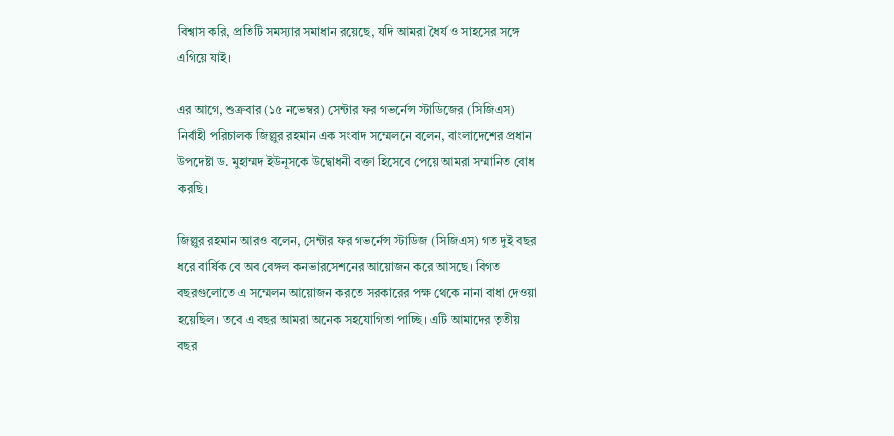বিশ্বাস করি, প্রতিটি সমস্যার সমাধান রয়েছে, যদি আমরা ধৈর্য ও সাহসের সঙ্গে এগিয়ে যাই।

এর আগে, শুক্রবার (১৫ নভেম্বর) সেন্টার ফর গভর্নেন্স স্টাডিজের (সিজিএস) নির্বাহী পরিচালক জিল্লুর রহমান এক সংবাদ সম্মেলনে বলেন, বাংলাদেশের প্রধান উপদেষ্টা ড. মুহাম্মদ ইউনূসকে উদ্বোধনী বক্তা হিসেবে পেয়ে আমরা সম্মানিত বোধ করছি।

জিল্লুর রহমান আরও বলেন, সেন্টার ফর গভর্নেন্স স্টাডিজ (সিজিএস) গত দুই বছর ধরে বার্ষিক বে অব বেঙ্গল কনভারসেশনের আয়োজন করে আসছে। বিগত বছরগুলোতে এ সম্মেলন আয়োজন করতে সরকারের পক্ষ থেকে নানা বাধা দেওয়া হয়েছিল। তবে এ বছর আমরা অনেক সহযোগিতা পাচ্ছি। এটি আমাদের তৃতীয় বছর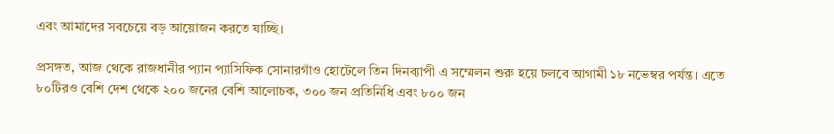এবং আমাদের সবচেয়ে বড় আয়োজন করতে যাচ্ছি।

প্রসঙ্গত, আজ থেকে রাজধানীর প্যান প্যাসিফিক সোনারগাঁও হোটেলে তিন দিনব্যাপী এ সম্মেলন শুরু হয়ে চলবে আগামী ১৮ নভেম্বর পর্যন্ত। এতে ৮০টিরও বেশি দেশ থেকে ২০০ জনের বেশি আলোচক, ৩০০ জন প্রতিনিধি এবং ৮০০ জন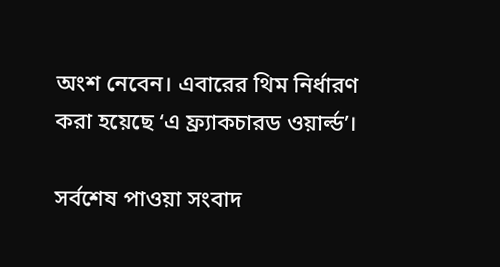অংশ নেবেন। এবারের থিম নির্ধারণ করা হয়েছে ‘এ ফ্র্যাকচারড ওয়ার্ল্ড’।

সর্বশেষ পাওয়া সংবাদ